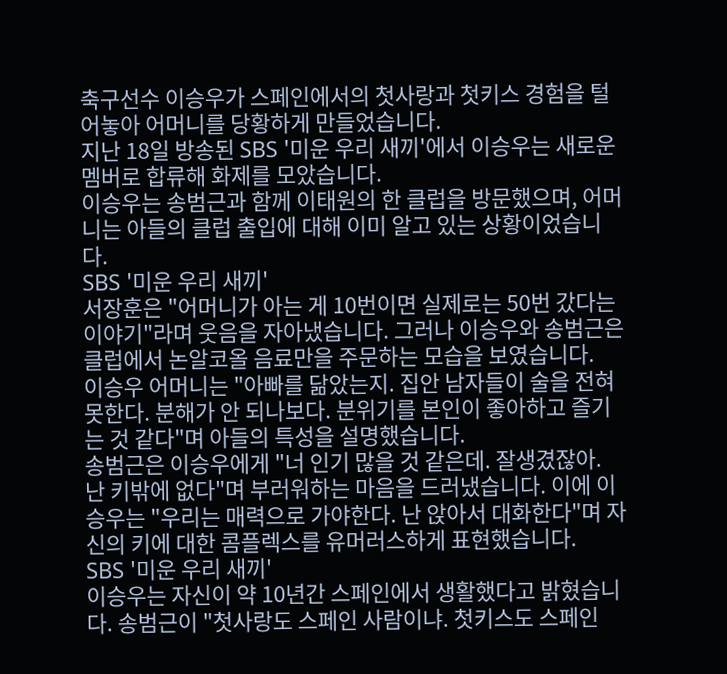축구선수 이승우가 스페인에서의 첫사랑과 첫키스 경험을 털어놓아 어머니를 당황하게 만들었습니다.
지난 18일 방송된 SBS '미운 우리 새끼'에서 이승우는 새로운 멤버로 합류해 화제를 모았습니다.
이승우는 송범근과 함께 이태원의 한 클럽을 방문했으며, 어머니는 아들의 클럽 출입에 대해 이미 알고 있는 상황이었습니다.
SBS '미운 우리 새끼'
서장훈은 "어머니가 아는 게 10번이면 실제로는 50번 갔다는 이야기"라며 웃음을 자아냈습니다. 그러나 이승우와 송범근은 클럽에서 논알코올 음료만을 주문하는 모습을 보였습니다.
이승우 어머니는 "아빠를 닮았는지. 집안 남자들이 술을 전혀 못한다. 분해가 안 되나보다. 분위기를 본인이 좋아하고 즐기는 것 같다"며 아들의 특성을 설명했습니다.
송범근은 이승우에게 "너 인기 많을 것 같은데. 잘생겼잖아. 난 키밖에 없다"며 부러워하는 마음을 드러냈습니다. 이에 이승우는 "우리는 매력으로 가야한다. 난 앉아서 대화한다"며 자신의 키에 대한 콤플렉스를 유머러스하게 표현했습니다.
SBS '미운 우리 새끼'
이승우는 자신이 약 10년간 스페인에서 생활했다고 밝혔습니다. 송범근이 "첫사랑도 스페인 사람이냐. 첫키스도 스페인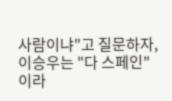사람이냐"고 질문하자, 이승우는 "다 스페인"이라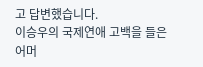고 답변했습니다.
이승우의 국제연애 고백을 들은 어머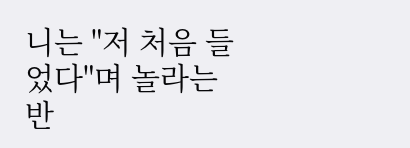니는 "저 처음 들었다"며 놀라는 반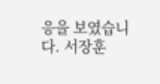응을 보였습니다. 서장훈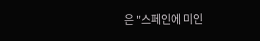은 "스페인에 미인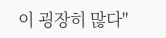이 굉장히 많다"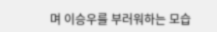며 이승우를 부러워하는 모습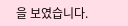을 보였습니다.